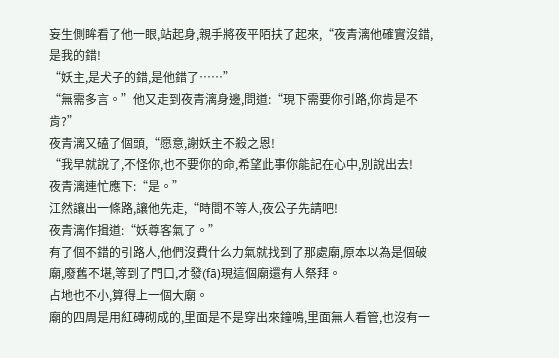妄生側眸看了他一眼,站起身,親手將夜平陌扶了起來,“夜青漓他確實沒錯,是我的錯!
“妖主,是犬子的錯,是他錯了……”
“無需多言。”他又走到夜青漓身邊,問道:“現下需要你引路,你肯是不肯?”
夜青漓又磕了個頭,“愿意,謝妖主不殺之恩!
“我早就說了,不怪你,也不要你的命,希望此事你能記在心中,別說出去!
夜青漓連忙應下:“是。”
江然讓出一條路,讓他先走,“時間不等人,夜公子先請吧!
夜青漓作揖道:“妖尊客氣了。”
有了個不錯的引路人,他們沒費什么力氣就找到了那處廟,原本以為是個破廟,廢舊不堪,等到了門口,才發(fā)現這個廟還有人祭拜。
占地也不小,算得上一個大廟。
廟的四周是用紅磚砌成的,里面是不是穿出來鐘鳴,里面無人看管,也沒有一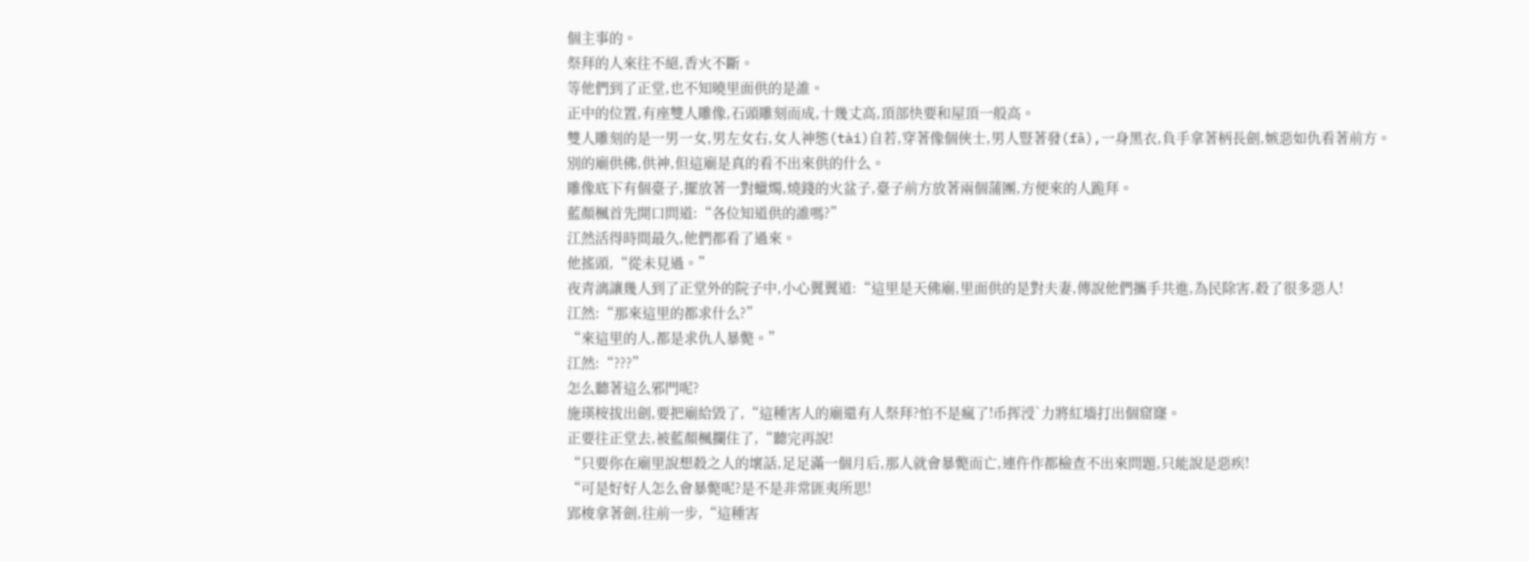個主事的。
祭拜的人來往不絕,香火不斷。
等他們到了正堂,也不知曉里面供的是誰。
正中的位置,有座雙人雕像,石頭雕刻而成,十幾丈高,頂部快要和屋頂一般高。
雙人雕刻的是一男一女,男左女右,女人神態(tài)自若,穿著像個俠士,男人豎著發(fā),一身黑衣,負手拿著柄長劍,嫉惡如仇看著前方。
別的廟供佛,供神,但這廟是真的看不出來供的什么。
雕像底下有個臺子,擺放著一對蠟燭,燒錢的火盆子,臺子前方放著兩個蒲團,方便來的人跪拜。
藍顏楓首先開口問道:“各位知道供的誰嗎?”
江然活得時間最久,他們都看了過來。
他搖頭,“從未見過。”
夜青漓讓幾人到了正堂外的院子中,小心翼翼道:“這里是天佛廟,里面供的是對夫妻,傳說他們攜手共進,為民除害,殺了很多惡人!
江然:“那來這里的都求什么?”
“來這里的人,都是求仇人暴斃。”
江然:“???”
怎么聽著這么邪門呢?
施瑛桉拔出劍,要把廟給毀了,“這種害人的廟還有人祭拜?怕不是瘋了!币挥涭`力將紅墻打出個窟窿。
正要往正堂去,被藍顏楓攔住了,“聽完再說!
“只要你在廟里說想殺之人的壞話,足足滿一個月后,那人就會暴斃而亡,連仵作都檢查不出來問題,只能說是惡疾!
“可是好好人怎么會暴斃呢?是不是非常匪夷所思!
郢梭拿著劍,往前一步,“這種害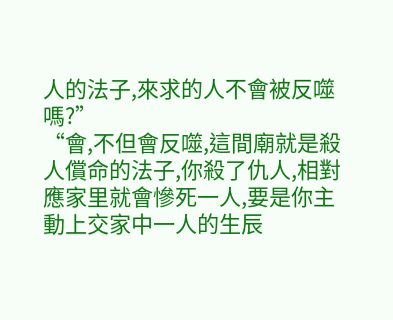人的法子,來求的人不會被反噬嗎?”
“會,不但會反噬,這間廟就是殺人償命的法子,你殺了仇人,相對應家里就會慘死一人,要是你主動上交家中一人的生辰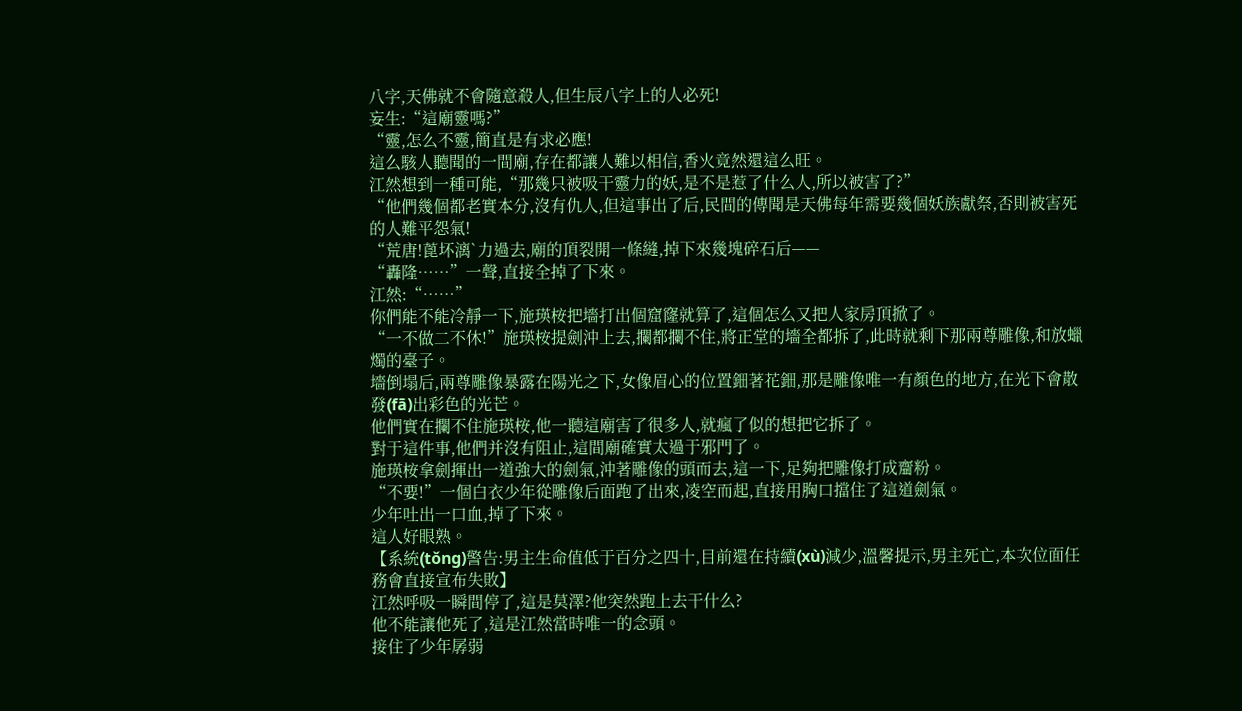八字,天佛就不會隨意殺人,但生辰八字上的人必死!
妄生:“這廟靈嗎?”
“靈,怎么不靈,簡直是有求必應!
這么駭人聽聞的一間廟,存在都讓人難以相信,香火竟然還這么旺。
江然想到一種可能,“那幾只被吸干靈力的妖,是不是惹了什么人,所以被害了?”
“他們幾個都老實本分,沒有仇人,但這事出了后,民間的傳聞是天佛每年需要幾個妖族獻祭,否則被害死的人難平怨氣!
“荒唐!蓖坏漓`力過去,廟的頂裂開一條縫,掉下來幾塊碎石后——
“轟隆……”一聲,直接全掉了下來。
江然:“……”
你們能不能冷靜一下,施瑛桉把墻打出個窟窿就算了,這個怎么又把人家房頂掀了。
“一不做二不休!”施瑛桉提劍沖上去,攔都攔不住,將正堂的墻全都拆了,此時就剩下那兩尊雕像,和放蠟燭的臺子。
墻倒塌后,兩尊雕像暴露在陽光之下,女像眉心的位置鈿著花鈿,那是雕像唯一有顏色的地方,在光下會散發(fā)出彩色的光芒。
他們實在攔不住施瑛桉,他一聽這廟害了很多人,就瘋了似的想把它拆了。
對于這件事,他們并沒有阻止,這間廟確實太過于邪門了。
施瑛桉拿劍揮出一道強大的劍氣,沖著雕像的頭而去,這一下,足夠把雕像打成齏粉。
“不要!”一個白衣少年從雕像后面跑了出來,凌空而起,直接用胸口擋住了這道劍氣。
少年吐出一口血,掉了下來。
這人好眼熟。
【系統(tǒng)警告:男主生命值低于百分之四十,目前還在持續(xù)減少,溫馨提示,男主死亡,本次位面任務會直接宣布失敗】
江然呼吸一瞬間停了,這是莫澤?他突然跑上去干什么?
他不能讓他死了,這是江然當時唯一的念頭。
接住了少年孱弱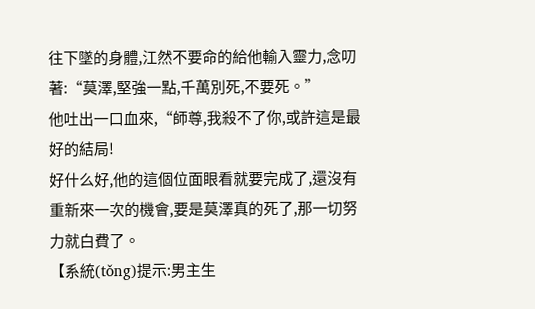往下墜的身體,江然不要命的給他輸入靈力,念叨著:“莫澤,堅強一點,千萬別死,不要死。”
他吐出一口血來,“師尊,我殺不了你,或許這是最好的結局!
好什么好,他的這個位面眼看就要完成了,還沒有重新來一次的機會,要是莫澤真的死了,那一切努力就白費了。
【系統(tǒng)提示:男主生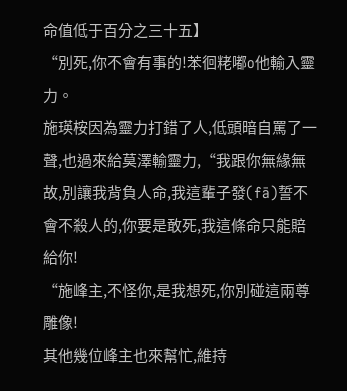命值低于百分之三十五】
“別死,你不會有事的!苯徊粩嘟o他輸入靈力。
施瑛桉因為靈力打錯了人,低頭暗自罵了一聲,也過來給莫澤輸靈力,“我跟你無緣無故,別讓我背負人命,我這輩子發(fā)誓不會不殺人的,你要是敢死,我這條命只能賠給你!
“施峰主,不怪你,是我想死,你別碰這兩尊雕像!
其他幾位峰主也來幫忙,維持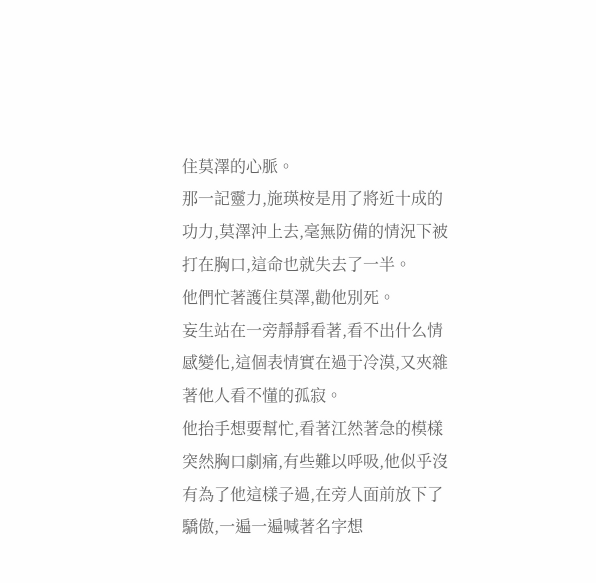住莫澤的心脈。
那一記靈力,施瑛桉是用了將近十成的功力,莫澤沖上去,毫無防備的情況下被打在胸口,這命也就失去了一半。
他們忙著護住莫澤,勸他別死。
妄生站在一旁靜靜看著,看不出什么情感變化,這個表情實在過于冷漠,又夾雜著他人看不懂的孤寂。
他抬手想要幫忙,看著江然著急的模樣突然胸口劇痛,有些難以呼吸,他似乎沒有為了他這樣子過,在旁人面前放下了驕傲,一遍一遍喊著名字想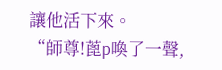讓他活下來。
“師尊!蓖p喚了一聲,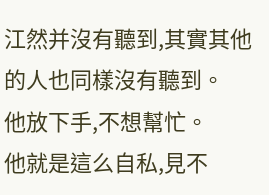江然并沒有聽到,其實其他的人也同樣沒有聽到。
他放下手,不想幫忙。
他就是這么自私,見不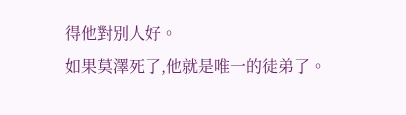得他對別人好。
如果莫澤死了,他就是唯一的徒弟了。